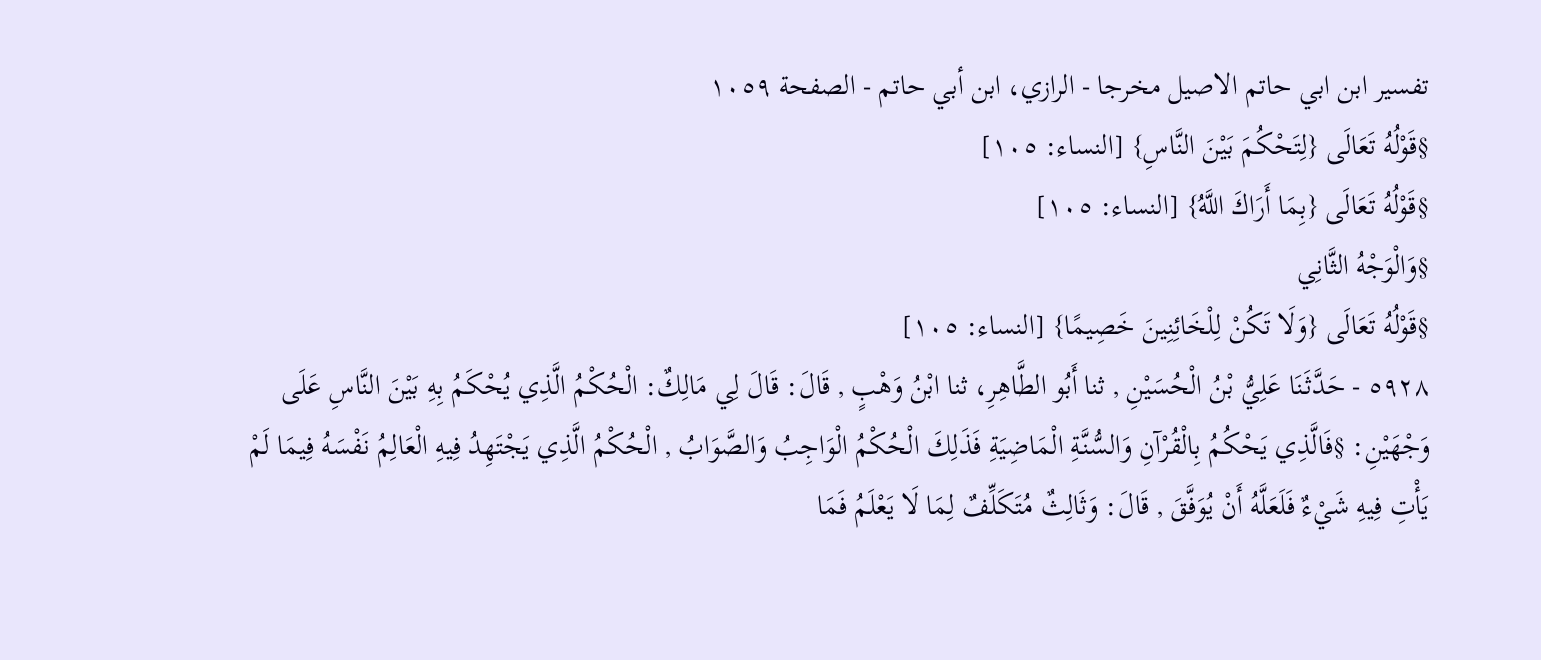تفسير ابن ابي حاتم الاصيل مخرجا - الرازي، ابن أبي حاتم - الصفحة ١٠٥٩
§قَوْلُهُ تَعَالَى {لِتَحْكُمَ بَيْنَ النَّاسِ} [النساء: ١٠٥]
§قَوْلُهُ تَعَالَى {بِمَا أَرَاكَ اللَّهُ} [النساء: ١٠٥]
§وَالْوَجْهُ الثَّانِي
§قَوْلُهُ تَعَالَى {وَلَا تَكُنْ لِلْخَائِنِينَ خَصِيمًا} [النساء: ١٠٥]
٥٩٢٨ - حَدَّثَنَا عَلِيُّ بْنُ الْحُسَيْنِ , ثنا أَبُو الطَّاهِرِ، ثنا ابْنُ وَهْبٍ , قَالَ: قَالَ لِي مَالِكٌ: الْحُكْمُ الَّذِي يُحْكَمُ بِهِ بَيْنَ النَّاسِ عَلَى وَجْهَيْنِ: §فَالَّذِي يَحْكُمُ بِالْقُرْآنِ وَالسُّنَّةِ الْمَاضِيَةِ فَذَلِكَ الْحُكْمُ الْوَاجِبُ وَالصَّوَابُ , الْحُكْمُ الَّذِي يَجْتَهِدُ فِيهِ الْعَالِمُ نَفْسَهُ فِيمَا لَمْ يَأْتِ فِيهِ شَيْءٌ فَلَعَلَّهُ أَنْ يُوَفَّقَ , قَالَ: وَثَالِثٌ مُتَكَلِّفٌ لِمَا لَا يَعْلَمُ فَمَا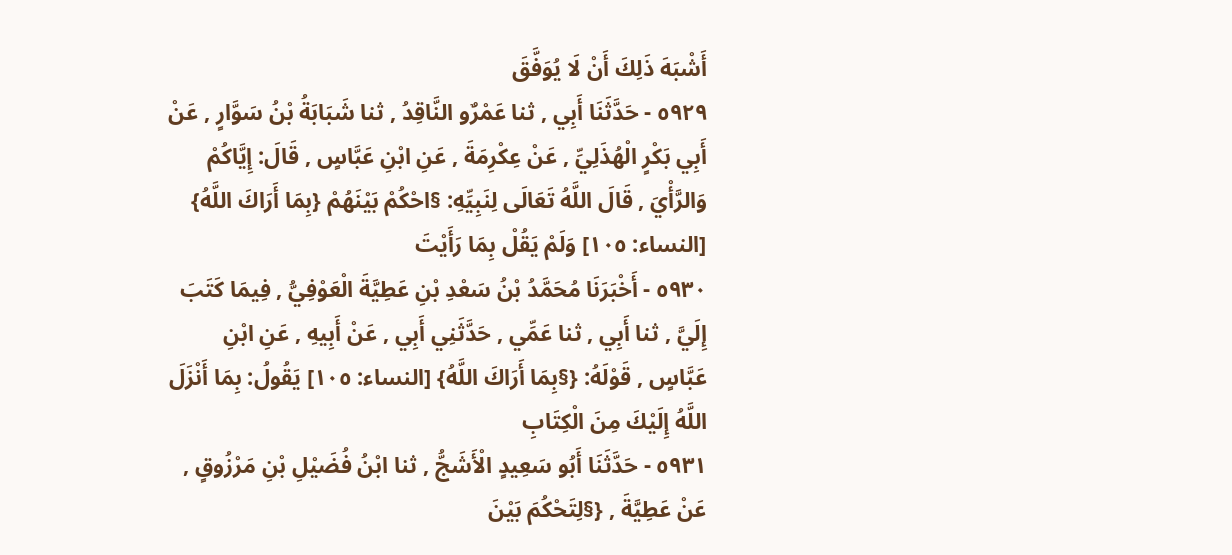أَشْبَهَ ذَلِكَ أَنْ لَا يُوَفَّقَ
٥٩٢٩ - حَدَّثَنَا أَبِي , ثنا عَمْرٌو النَّاقِدُ , ثنا شَبَابَةُ بْنُ سَوَّارٍ , عَنْ أَبِي بَكْرٍ الْهُذَلِيِّ , عَنْ عِكْرِمَةَ , عَنِ ابْنِ عَبَّاسٍ , قَالَ: إِيَّاكُمْ وَالرَّأْيَ , قَالَ اللَّهُ تَعَالَى لِنَبِيِّهِ: §احْكُمْ بَيْنَهُمْ {بِمَا أَرَاكَ اللَّهُ} [النساء: ١٠٥] وَلَمْ يَقُلْ بِمَا رَأَيْتَ
٥٩٣٠ - أَخْبَرَنَا مُحَمَّدُ بْنُ سَعْدِ بْنِ عَطِيَّةَ الْعَوْفِيُّ , فِيمَا كَتَبَ إِلَيَّ , ثنا أَبِي , ثنا عَمِّي , حَدَّثَنِي أَبِي , عَنْ أَبِيهِ , عَنِ ابْنِ عَبَّاسٍ , قَوْلَهُ: {§بِمَا أَرَاكَ اللَّهُ} [النساء: ١٠٥] يَقُولُ: بِمَا أَنْزَلَ اللَّهُ إِلَيْكَ مِنَ الْكِتَابِ
٥٩٣١ - حَدَّثَنَا أَبُو سَعِيدٍ الْأَشَجُّ , ثنا ابْنُ فُضَيْلِ بْنِ مَرْزُوقٍ , عَنْ عَطِيَّةَ , {§لِتَحْكُمَ بَيْنَ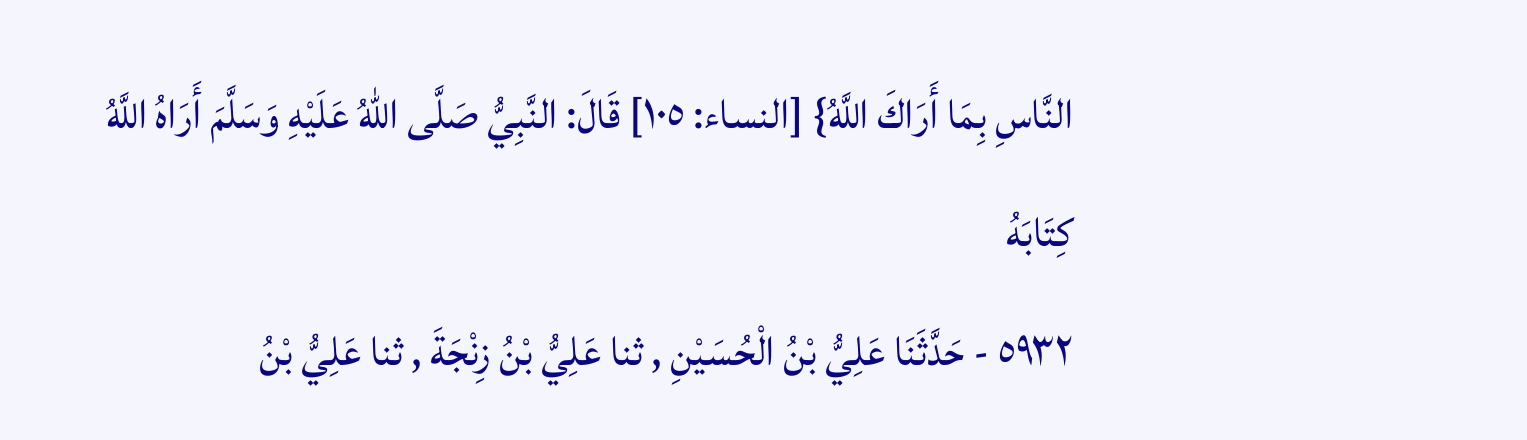النَّاسِ بِمَا أَرَاكَ اللَّهُ} [النساء: ١٠٥] قَالَ: النَّبِيُّ صَلَّى اللهُ عَلَيْهِ وَسَلَّمَ أَرَاهُ اللَّهُ كِتَابَهُ
٥٩٣٢ - حَدَّثَنَا عَلِيُّ بْنُ الْحُسَيْنِ , ثنا عَلِيُّ بْنُ زِنْجَةَ , ثنا عَلِيُّ بْنُ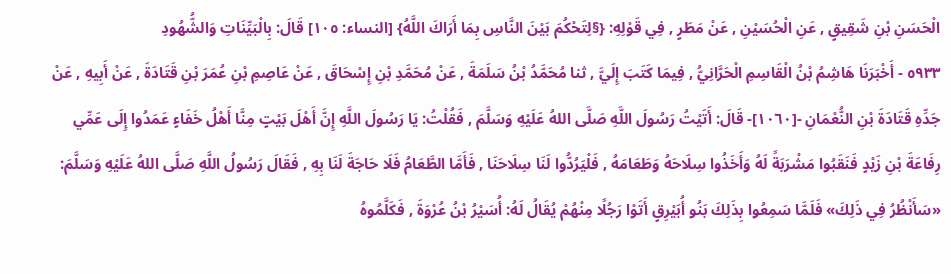الْحَسَنِ بْنِ شَقِيقٍ , عَنِ الْحُسَيْنِ , عَنْ مَطَرٍ , فِي قَوْلِهِ: {§لِتَحْكُمَ بَيْنَ النَّاسِ بِمَا أَرَاكَ اللَّهُ} [النساء: ١٠٥] قَالَ: بِالْبَيِّنَاتِ وَالشُّهُودِ
٥٩٣٣ - أَخْبَرَنَا هَاشِمُ بْنُ الْقَاسِمِ الْحَرَّانِيُّ , فِيمَا كَتَبَ إِلَيَّ , ثنا مُحَمَّدُ بْنُ سَلَمَةَ , عَنْ مُحَمَّدِ بْنِ إِسْحَاقَ , عَنْ عَاصِمِ بْنِ عُمَرَ بْنِ قَتَادَةَ , عَنْ أَبِيهِ , عَنْ جَدِّهِ قَتَادَةَ بْنِ النُّعْمَانِ -[١٠٦٠]- قَالَ: أَتَيْتُ رَسُولَ اللَّهِ صَلَّى اللهُ عَلَيْهِ وَسَلَّمَ , فَقُلْتُ: يَا رَسُولَ اللَّهِ إِنَّ أَهْلَ بَيْتٍ مِنَّا أَهْلُ خَفَاءٍ عَمَدُوا إِلَى عَمِّي رِفَاعَةَ بْنِ زَيْدٍ فَنَقَبُوا مَشْرَبَةً لَهُ وَأَخَذُوا سِلَاحَهُ وَطَعَامَهُ , فَلْيَرُدُّوا لَنَا سِلَاحَنَا , فَأَمَّا الطَّعَامُ فَلَا حَاجَةَ لَنَا بِهِ , فَقَالَ رَسُولُ اللَّهِ صَلَّى اللهُ عَلَيْهِ وَسَلَّمَ: «سَأَنْظُرُ فِي ذَلِكَ» فَلَمَّا سَمِعُوا بِذَلِكَ بَنُو أُبَيْرِقٍ أَتَوْا رَجُلًا مِنْهُمْ يُقَالُ لَهُ: أُسَيْرُ بْنُ عُرْوَةَ , فَكَلَّمُوهُ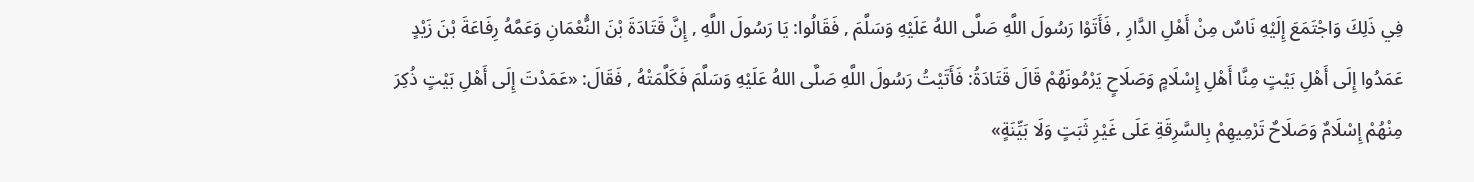فِي ذَلِكَ وَاجْتَمَعَ إِلَيْهِ نَاسٌ مِنْ أَهْلِ الدَّارِ , فَأَتَوْا رَسُولَ اللَّهِ صَلَّى اللهُ عَلَيْهِ وَسَلَّمَ , فَقَالُوا: يَا رَسُولَ اللَّهِ , إِنَّ قَتَادَةَ بْنَ النُّعْمَانِ وَعَمَّهُ رِفَاعَةَ بْنَ زَيْدٍ عَمَدُوا إِلَى أَهْلِ بَيْتٍ مِنَّا أَهْلِ إِسْلَامٍ وَصَلَاحٍ يَرْمُونَهُمْ قَالَ قَتَادَةُ: فَأَتَيْتُ رَسُولَ اللَّهِ صَلَّى اللهُ عَلَيْهِ وَسَلَّمَ فَكَلَّمَتْهُ , فَقَالَ: «عَمَدْتَ إِلَى أَهْلِ بَيْتٍ ذُكِرَ مِنْهُمْ إِسْلَامٌ وَصَلَاحٌ تَرْمِيهِمْ بِالسَّرِقَةِ عَلَى غَيْرِ ثَبَتٍ وَلَا بَيِّنَةٍ»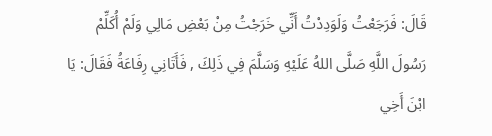قَالَ: فَرَجَعْتُ وَلَوَدِدْتُ أَنِّي خَرَجْتُ مِنْ بَعْضِ مَالِي وَلَمْ أُكَلِّمْ رَسُولَ اللَّهِ صَلَّى اللهُ عَلَيْهِ وَسَلَّمَ فِي ذَلِكَ , فَأَتَانِي رِفَاعَةُ فَقَالَ: يَا ابْنَ أَخِي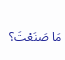مَا صَنَعْتَ؟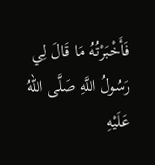فَأَخْبَرْتُهُ مَا قَالَ لِي رَسُولُ اللَّهِ صَلَّى اللهُ عَلَيْهِ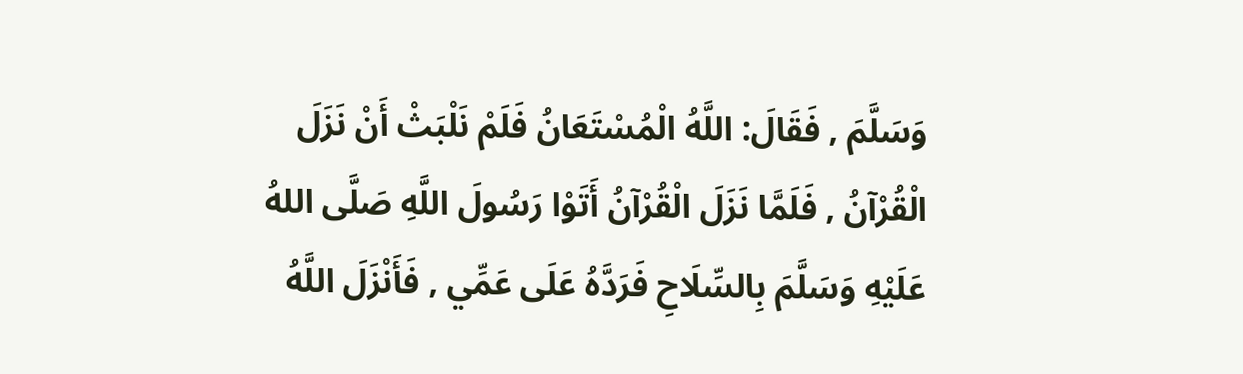وَسَلَّمَ , فَقَالَ: اللَّهُ الْمُسْتَعَانُ فَلَمْ نَلْبَثْ أَنْ نَزَلَ الْقُرْآنُ , فَلَمَّا نَزَلَ الْقُرْآنُ أَتَوْا رَسُولَ اللَّهِ صَلَّى اللهُ عَلَيْهِ وَسَلَّمَ بِالسِّلَاحِ فَرَدَّهُ عَلَى عَمِّي , فَأَنْزَلَ اللَّهُ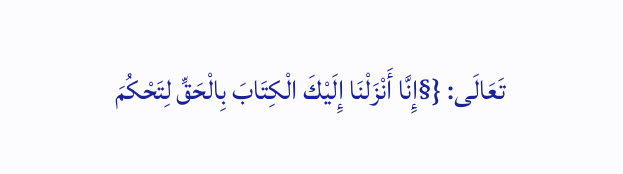تَعَالَى: {§إِنَّا أَنْزَلْنَا إِلَيْكَ الْكِتَابَ بِالْحَقِّ لِتَحْكُمَ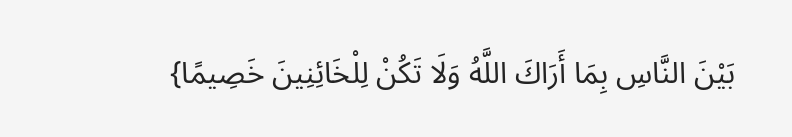بَيْنَ النَّاسِ بِمَا أَرَاكَ اللَّهُ وَلَا تَكُنْ لِلْخَائِنِينَ خَصِيمًا}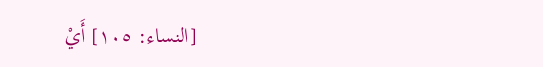[النساء: ١٠٥] أَيْ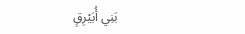بَنِي أُبَيْرِقٍ